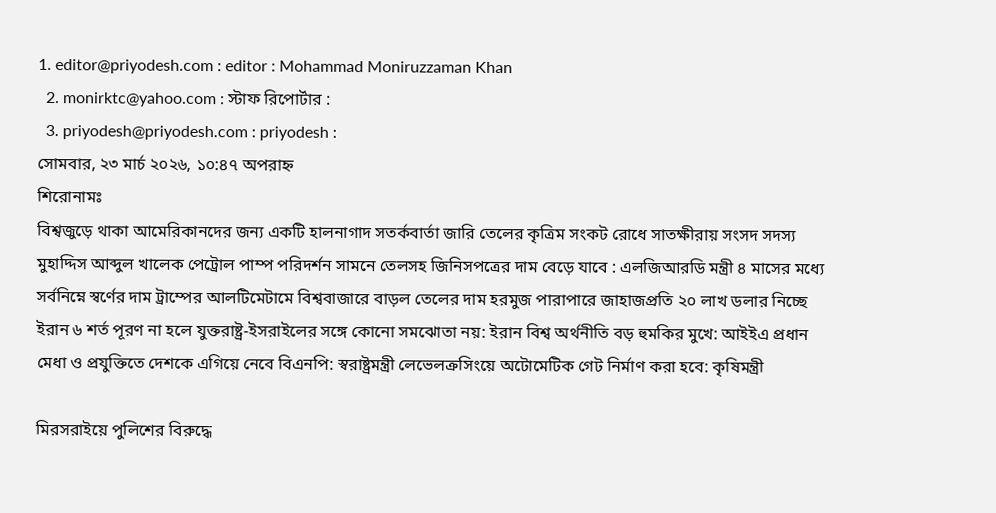1. editor@priyodesh.com : editor : Mohammad Moniruzzaman Khan
  2. monirktc@yahoo.com : স্টাফ রিপোর্টার :
  3. priyodesh@priyodesh.com : priyodesh :
সোমবার, ২৩ মার্চ ২০২৬, ১০:৪৭ অপরাহ্ন
শিরোনামঃ
বিশ্বজুড়ে থাকা আমেরিকানদের জন্য একটি হালনাগাদ সতর্কবার্তা জারি তেলের কৃত্রিম সংকট রোধে সাতক্ষীরায় সংসদ সদস্য মুহাদ্দিস আব্দুল খালেক পেট্রোল পাম্প পরিদর্শন সামনে তেলসহ জিনিসপত্রের দাম বেড়ে যাবে : এলজিআরডি মন্ত্রী ৪ মাসের মধ্যে সর্বনিম্নে স্বর্ণের দাম ট্রাম্পের আলটিমেটামে বিশ্ববাজারে বাড়ল তেলের দাম হরমুজ পারাপারে জাহাজপ্রতি ২০ লাখ ডলার নিচ্ছে ইরান ৬ শর্ত পূরণ না হলে যুক্তরাষ্ট্র-ইসরাইলের সঙ্গে কোনো সমঝোতা নয়: ইরান বিশ্ব অর্থনীতি বড় হুমকির মুখে: আইইএ প্রধান মেধা ও প্রযুক্তিতে দেশকে এগিয়ে নেবে বিএনপি: স্বরাষ্ট্রমন্ত্রী লেভেলক্রসিংয়ে অটোমেটিক গেট নির্মাণ করা হবে: কৃষিমন্ত্রী

মিরসরাইয়ে পুলিশের বিরুদ্ধে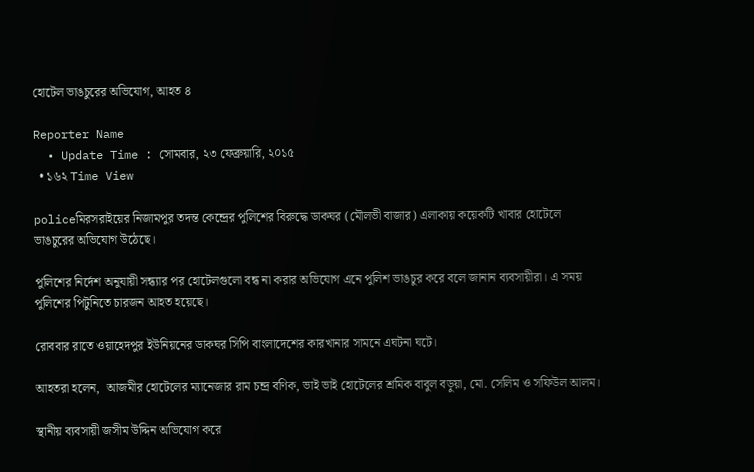হোটেল ভাঙচুরের অভিযোগ, আহত ৪

Reporter Name
  • Update Time : সোমবার, ২৩ ফেব্রুয়ারি, ২০১৫
  • ১৬২ Time View

policeমিরসরাইয়ের নিজামপুর তদন্ত কেন্দ্রের পুলিশের বিরুদ্ধে ডাকঘর (মৌলভী বাজার) এলাকায় কয়েকটি খাবার হোটেলে ভাঙচুরের অভিযোগ উঠেছে।

পুলিশের নির্দেশ অনুযায়ী সন্ধ্যার পর হোটেলগুলো বন্ধ না করার অভিযোগ এনে পুলিশ ভাঙচুর করে বলে জানান ব্যবসায়ীরা। এ সময় পুলিশের পিটুনিতে চারজন আহত হয়েছে।

রোববার রাতে ওয়াহেদপুর ইউনিয়নের ডাকঘর সিপি বাংলাদেশের কারখানার সামনে এঘটনা ঘটে।

আহতরা হলেন,  আজমীর হোটেলের ম্যানেজার রাম চন্দ্র বণিক, ভাই ভাই হোটেলের শ্রমিক বাবুল বড়ুয়া, মো. সেলিম ও সফিউল আলম।

স্থানীয় ব্যবসায়ী জসীম উদ্দিন অভিযোগ করে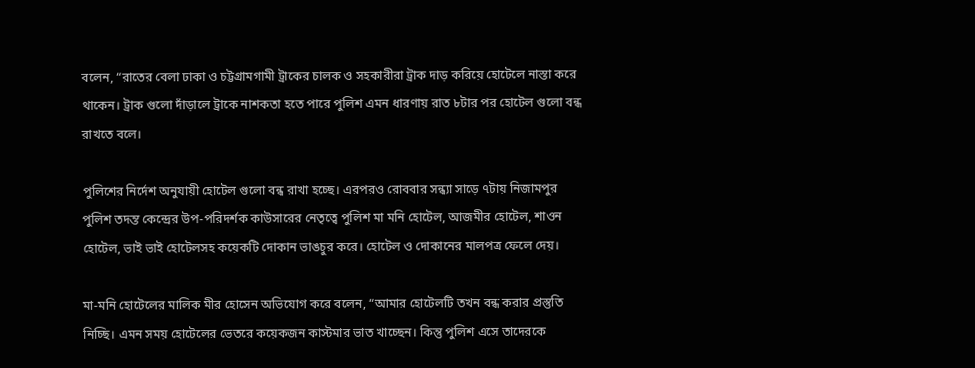বলেন, “রাতের বেলা ঢাকা ও চট্টগ্রামগামী ট্রাকের চালক ও সহকারীরা ট্রাক দাড় করিয়ে হোটেলে নাস্তা করে থাকেন। ট্রাক গুলো দাঁড়ালে ট্রাকে নাশকতা হতে পারে পুলিশ এমন ধারণায় রাত ৮টার পর হোটেল গুলো বন্ধ রাখতে বলে।

পুলিশের নির্দেশ অনুযায়ী হোটেল গুলো বন্ধ রাখা হচ্ছে। এরপরও রোববার সন্ধ্যা সাড়ে ৭টায় নিজামপুর পুলিশ তদন্ত কেন্দ্রের উপ-পরিদর্শক কাউসারের নেতৃত্বে পুলিশ মা মনি হোটেল, আজমীর হোটেল, শাওন হোটেল, ভাই ভাই হোটেলসহ কয়েকটি দোকান ভাঙচুর করে। হোটেল ও দোকানের মালপত্র ফেলে দেয়।

মা-মনি হোটেলের মালিক মীর হোসেন অভিযোগ করে বলেন, “আমার হোটেলটি তখন বন্ধ করার প্রস্তুতি নিচ্ছি। এমন সময় হোটেলের ভেতরে কয়েকজন কাস্টমার ভাত খাচ্ছেন। কিন্তু পুলিশ এসে তাদেরকে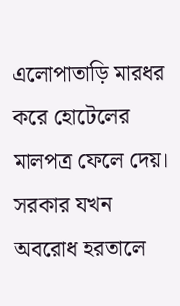এলোপাতাড়ি মারধর করে হোটেলের মালপত্র ফেলে দেয়। সরকার যখন অবরোধ হরতালে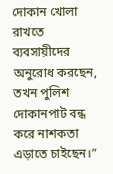দোকান খোলা রাখতে ব্যবসায়ীদের অনুরোধ করছেন, তখন পুলিশ দোকানপাট বন্ধ করে নাশকতা এড়াতে চাইছেন।”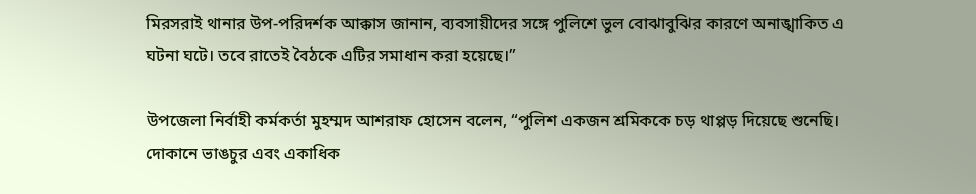মিরসরাই থানার উপ-পরিদর্শক আক্কাস জানান, ব্যবসায়ীদের সঙ্গে পুলিশে ভুল বোঝাবুঝির কারণে অনাঙ্খাকিত এ ঘটনা ঘটে। তবে রাতেই বৈঠকে এটির সমাধান করা হয়েছে।”

উপজেলা নির্বাহী কর্মকর্তা মুহম্মদ আশরাফ হোসেন বলেন, “পুলিশ একজন শ্রমিককে চড় থাপ্পড় দিয়েছে শুনেছি। দোকানে ভাঙচুর এবং একাধিক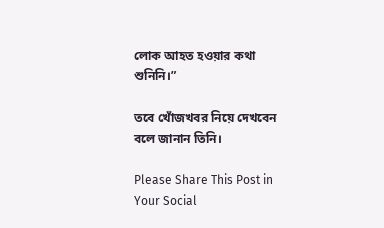লোক আহত হওয়ার কথা শুনিনি।”

তবে খোঁজখবর নিয়ে দেখবেন বলে জানান তিনি।

Please Share This Post in Your Social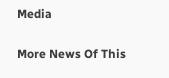Media

More News Of This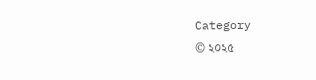Category
© ২০২৫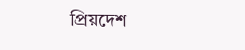প্রিয়দেশ